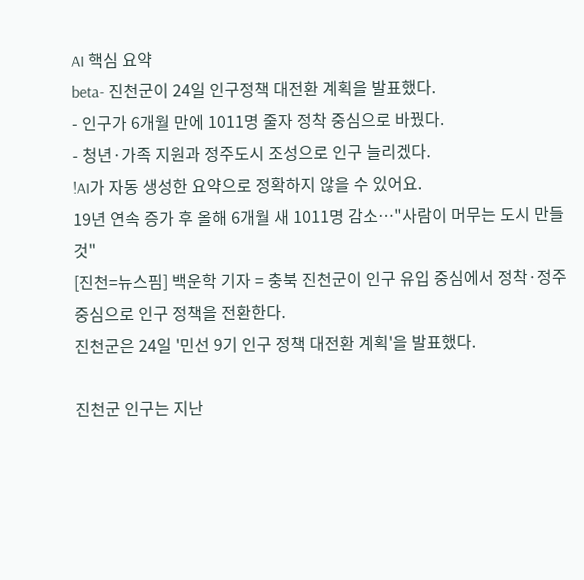AI 핵심 요약
beta- 진천군이 24일 인구정책 대전환 계획을 발표했다.
- 인구가 6개월 만에 1011명 줄자 정착 중심으로 바꿨다.
- 청년·가족 지원과 정주도시 조성으로 인구 늘리겠다.
!AI가 자동 생성한 요약으로 정확하지 않을 수 있어요.
19년 연속 증가 후 올해 6개월 새 1011명 감소…"사람이 머무는 도시 만들 것"
[진천=뉴스핌] 백운학 기자 = 충북 진천군이 인구 유입 중심에서 정착·정주 중심으로 인구 정책을 전환한다.
진천군은 24일 '민선 9기 인구 정책 대전환 계획'을 발표했다.

진천군 인구는 지난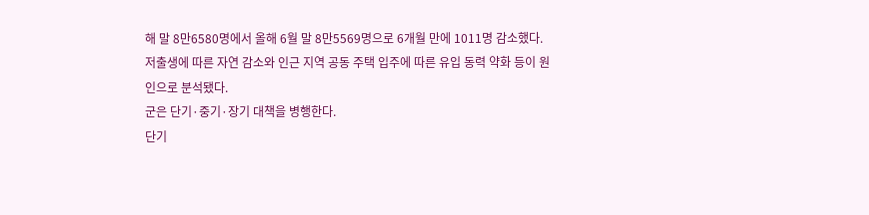해 말 8만6580명에서 올해 6월 말 8만5569명으로 6개월 만에 1011명 감소했다.
저출생에 따른 자연 감소와 인근 지역 공동 주택 입주에 따른 유입 동력 약화 등이 원인으로 분석됐다.
군은 단기·중기·장기 대책을 병행한다.
단기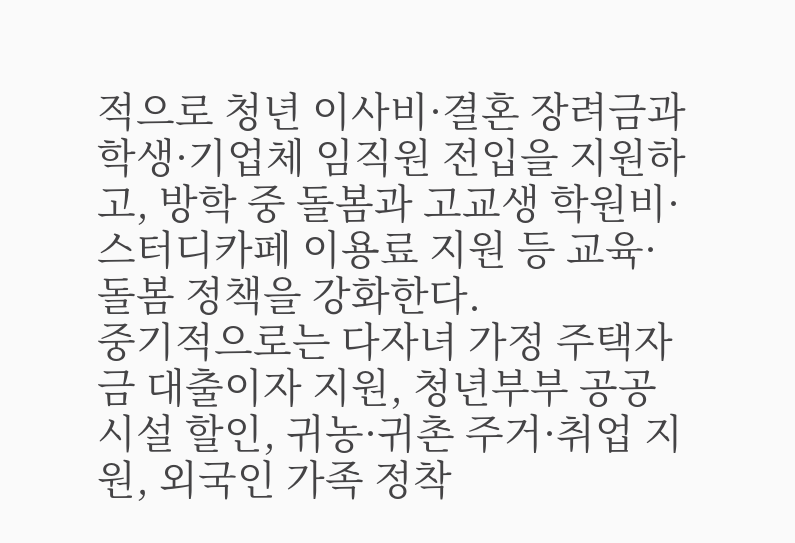적으로 청년 이사비·결혼 장려금과 학생·기업체 임직원 전입을 지원하고, 방학 중 돌봄과 고교생 학원비·스터디카페 이용료 지원 등 교육·돌봄 정책을 강화한다.
중기적으로는 다자녀 가정 주택자금 대출이자 지원, 청년부부 공공시설 할인, 귀농·귀촌 주거·취업 지원, 외국인 가족 정착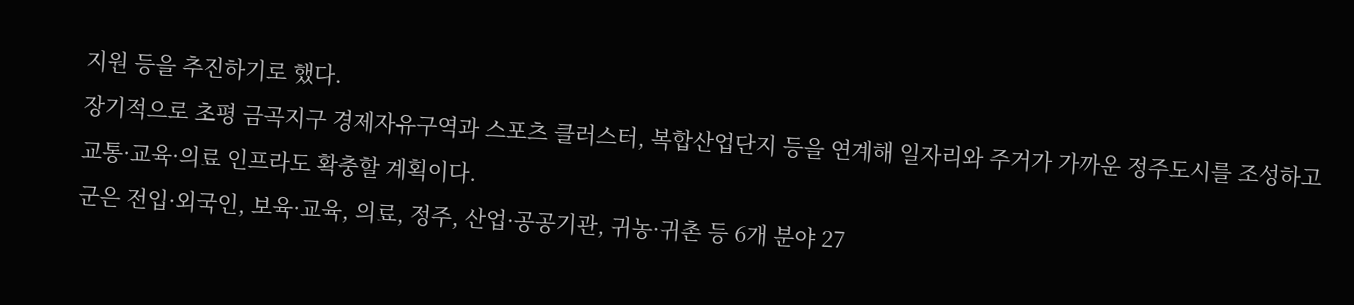지원 등을 추진하기로 했다.
장기적으로 초평 금곡지구 경제자유구역과 스포츠 클러스터, 복합산업단지 등을 연계해 일자리와 주거가 가까운 정주도시를 조성하고 교통·교육·의료 인프라도 확충할 계획이다.
군은 전입·외국인, 보육·교육, 의료, 정주, 산업·공공기관, 귀농·귀촌 등 6개 분야 27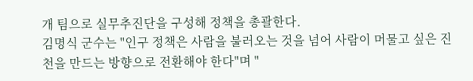개 팀으로 실무추진단을 구성해 정책을 총괄한다.
김명식 군수는 "인구 정책은 사람을 불러오는 것을 넘어 사람이 머물고 싶은 진천을 만드는 방향으로 전환해야 한다"며 "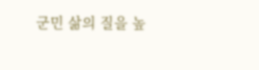군민 삶의 질을 높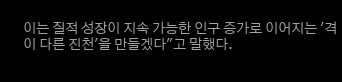이는 질적 성장이 지속 가능한 인구 증가로 이어지는 '격이 다른 진천'을 만들겠다"고 말했다.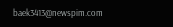baek3413@newspim.com